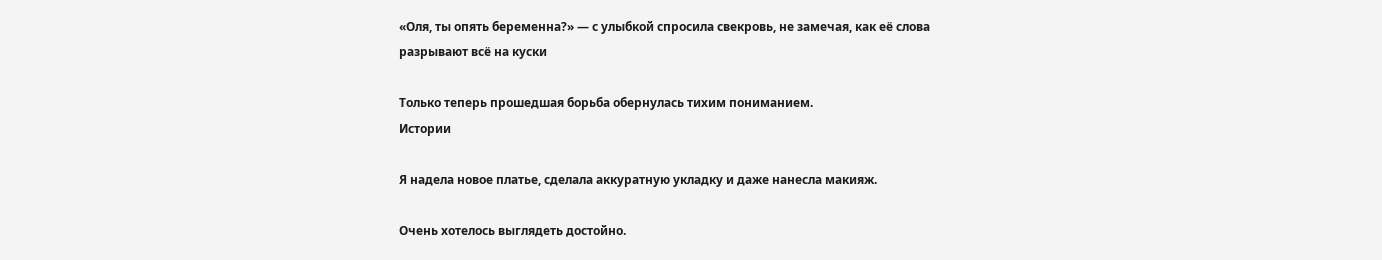«Оля, ты опять беременна?» — с улыбкой спросила свекровь, не замечая, как её слова разрывают всё на куски

Только теперь прошедшая борьба обернулась тихим пониманием.
Истории

Я надела новое платье, сделала аккуратную укладку и даже нанесла макияж.

Очень хотелось выглядеть достойно.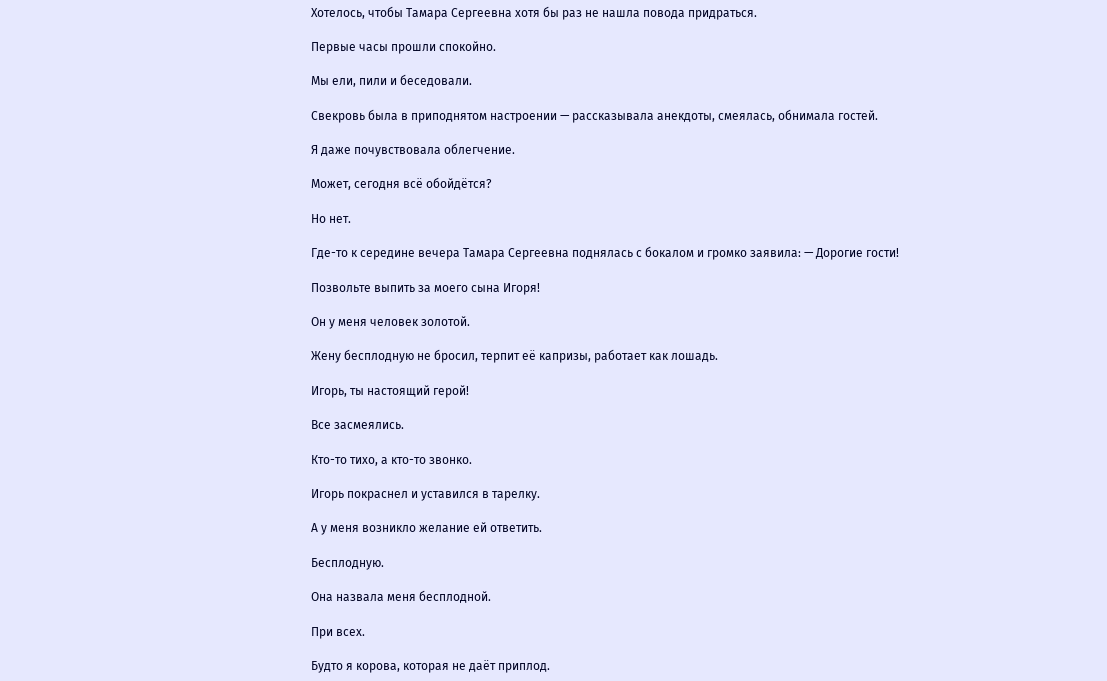Хотелось, чтобы Тамара Сергеевна хотя бы раз не нашла повода придраться.

Первые часы прошли спокойно.

Мы ели, пили и беседовали.

Свекровь была в приподнятом настроении — рассказывала анекдоты, смеялась, обнимала гостей.

Я даже почувствовала облегчение.

Может, сегодня всё обойдётся?

Но нет.

Где-то к середине вечера Тамара Сергеевна поднялась с бокалом и громко заявила: — Дорогие гости!

Позвольте выпить за моего сына Игоря!

Он у меня человек золотой.

Жену бесплодную не бросил, терпит её капризы, работает как лошадь.

Игорь, ты настоящий герой!

Все засмеялись.

Кто-то тихо, а кто-то звонко.

Игорь покраснел и уставился в тарелку.

А у меня возникло желание ей ответить.

Бесплодную.

Она назвала меня бесплодной.

При всех.

Будто я корова, которая не даёт приплод.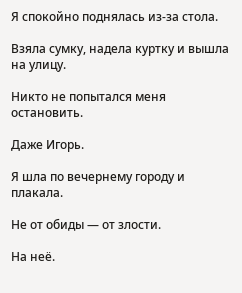Я спокойно поднялась из-за стола.

Взяла сумку, надела куртку и вышла на улицу.

Никто не попытался меня остановить.

Даже Игорь.

Я шла по вечернему городу и плакала.

Не от обиды — от злости.

На неё.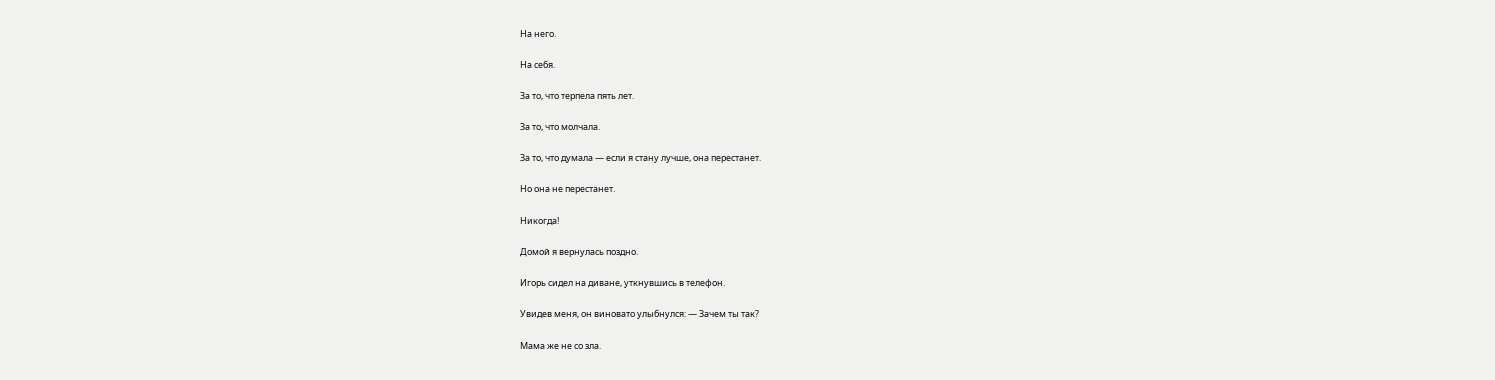На него.

На себя.

За то, что терпела пять лет.

За то, что молчала.

За то, что думала — если я стану лучше, она перестанет.

Но она не перестанет.

Никогда!

Домой я вернулась поздно.

Игорь сидел на диване, уткнувшись в телефон.

Увидев меня, он виновато улыбнулся: — Зачем ты так?

Мама же не со зла.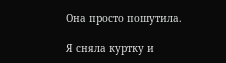Она просто пошутила.

Я сняла куртку и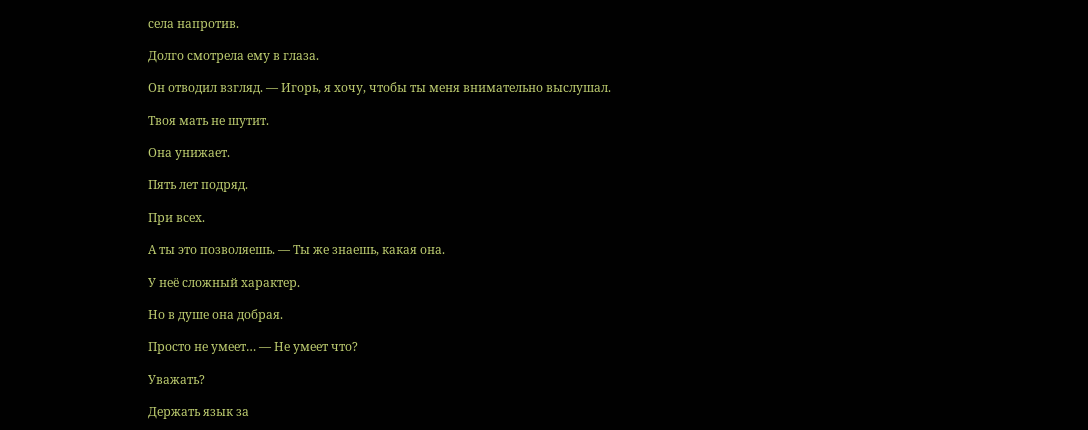села напротив.

Долго смотрела ему в глаза.

Он отводил взгляд. — Игорь, я хочу, чтобы ты меня внимательно выслушал.

Твоя мать не шутит.

Она унижает.

Пять лет подряд.

При всех.

А ты это позволяешь. — Ты же знаешь, какая она.

У неё сложный характер.

Но в душе она добрая.

Просто не умеет… — Не умеет что?

Уважать?

Держать язык за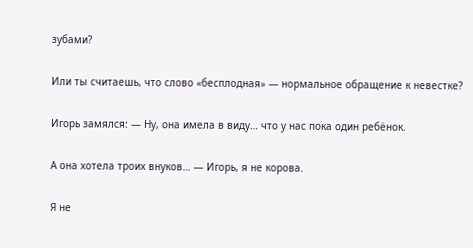зубами?

Или ты считаешь, что слово «бесплодная» — нормальное обращение к невестке?

Игорь замялся: — Ну, она имела в виду… что у нас пока один ребёнок.

А она хотела троих внуков… — Игорь, я не корова.

Я не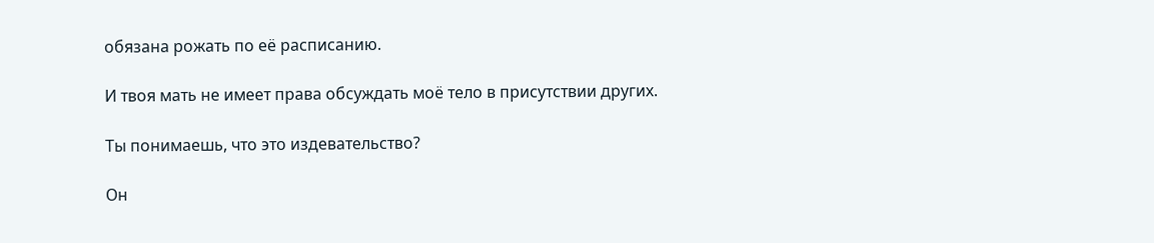обязана рожать по её расписанию.

И твоя мать не имеет права обсуждать моё тело в присутствии других.

Ты понимаешь, что это издевательство?

Он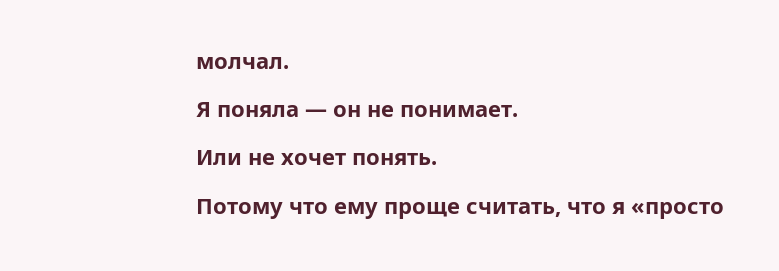молчал.

Я поняла — он не понимает.

Или не хочет понять.

Потому что ему проще считать, что я «просто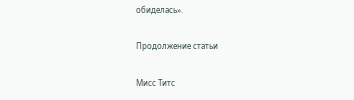обиделась».

Продолжение статьи

Мисс Титс